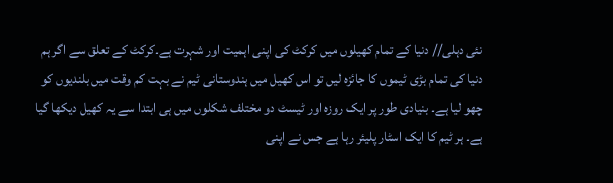نئی دہلی// دنیا کے تمام کھیلوں میں کرکٹ کی اپنی اہمیت اور شہرت ہے۔کرکٹ کے تعلق سے اگر ہم دنیا کی تمام بڑی ٹیموں کا جائزہ لیں تو اس کھیل میں ہندوستانی ٹیم نے بہت کم وقت میں بلندیوں کو چھو لیا ہے۔ بنیادی طور پر ایک روزہ اور ٹیسٹ دو مختلف شکلوں میں ہی ابتدا سے یہ کھیل دیکھا گیا ہے۔ ہر ٹیم کا ایک اسٹار پلیئر رہا ہے جس نے اپنی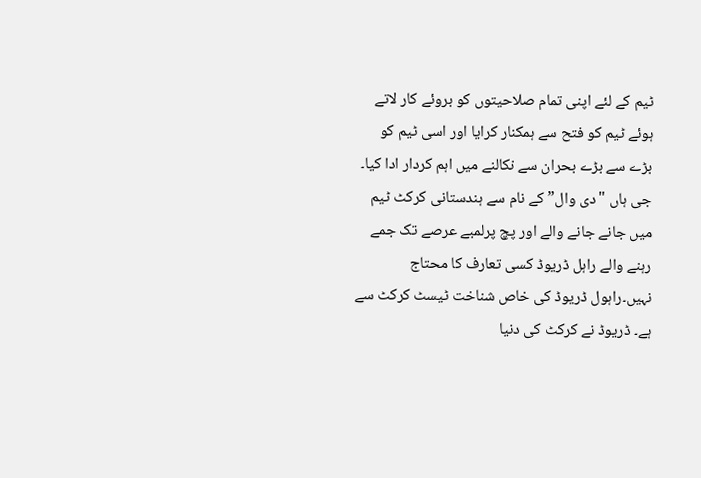ٹیم کے لئے اپنی تمام صلاحیتوں کو بروئے کار لاتے ہوئے ٹیم کو فتح سے ہمکنار کرایا اور اسی ٹیم کو بڑے سے بڑے بحران سے نکالنے میں اہم کردار ادا کیا۔
جی ہاں "دی وال” کے نام سے ہندستانی کرکٹ ٹیم میں جانے جانے والے اور پچ پرلمبے عرصے تک جمے رہنے والے راہل ڈریوڈ کسی تعارف کا محتاج نہیں۔راہول ڈریوڈ کی خاص شناخت ٹیسٹ کرکٹ سے ہے۔ ڈریوڈ نے کرکٹ کی دنیا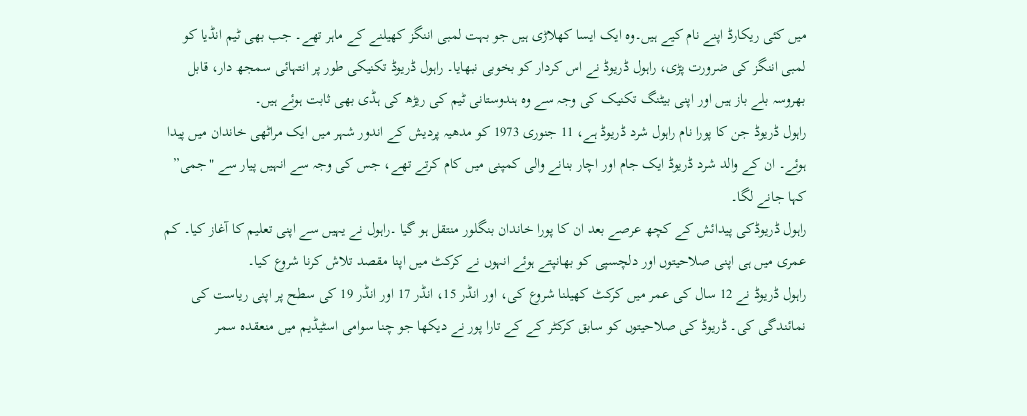میں کئی ریکارڈ اپنے نام کیے ہیں۔وہ ایک ایسا کھلاڑی ہیں جو بہت لمبی اننگز کھیلنے کے ماہر تھے۔ جب بھی ٹیم انڈیا کو لمبی اننگز کی ضرورت پڑی، راہول ڈریوڈ نے اس کردار کو بخوبی نبھایا۔ راہول ڈریوڈ تکنیکی طور پر انتہائی سمجھ دار، قابل بھروسہ بلے باز ہیں اور اپنی بیٹنگ تکنیک کی وجہ سے وہ ہندوستانی ٹیم کی ریڑھ کی ہڈی بھی ثابت ہوئے ہیں۔
راہول ڈریوڈ جن کا پورا نام راہول شرد ڈریوڈ ہے، 11 جنوری 1973 کو مدھیہ پردیش کے اندور شہر میں ایک مراٹھی خاندان میں پیدا ہوئے۔ ان کے والد شرد ڈریوڈ ایک جام اور اچار بنانے والی کمپنی میں کام کرتے تھے، جس کی وجہ سے انہیں پیار سے "جمی” کہا جانے لگا۔
راہول ڈریوڈکی پیدائش کے کچھ عرصے بعد ان کا پورا خاندان بنگلور منتقل ہو گیا ۔راہول نے یہیں سے اپنی تعلیم کا آغاز کیا۔ کم عمری میں ہی اپنی صلاحیتوں اور دلچسپی کو بھانپتے ہوئے انہوں نے کرکٹ میں اپنا مقصد تلاش کرنا شروع کیا۔
راہول ڈریوڈ نے 12 سال کی عمر میں کرکٹ کھیلنا شروع کی، اور انڈر 15، انڈر 17 اور انڈر 19 کی سطح پر اپنی ریاست کی نمائندگی کی۔ ڈریوڈ کی صلاحیتوں کو سابق کرکٹر کے کے تارا پور نے دیکھا جو چنا سوامی اسٹیڈیم میں منعقدہ سمر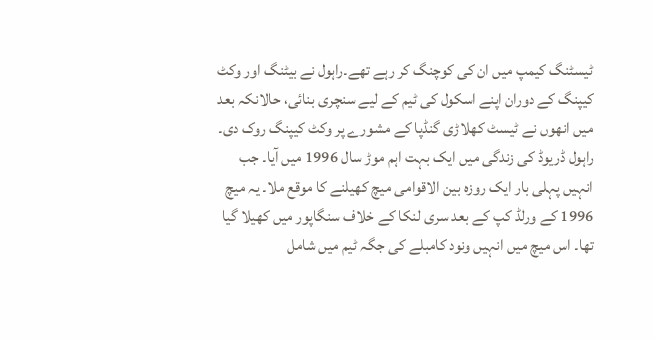ٹیسٹنگ کیمپ میں ان کی کوچنگ کر رہے تھے۔راہول نے بیٹنگ اور وکٹ کیپنگ کے دوران اپنے اسکول کی ٹیم کے لیے سنچری بنائی، حالانکہ بعد میں انھوں نے ٹیسٹ کھلاڑی گنڈپا کے مشورے پر وکٹ کیپنگ روک دی۔
راہول ڈریوڈ کی زندگی میں ایک بہت اہم موڑ سال 1996 میں آیا۔ جب انہیں پہلی بار ایک روزہ بین الاقوامی میچ کھیلنے کا موقع ملا۔ یہ میچ 1996 کے ورلڈ کپ کے بعد سری لنکا کے خلاف سنگاپور میں کھیلا گیا تھا۔ اس میچ میں انہیں ونود کامبلے کی جگہ ٹیم میں شامل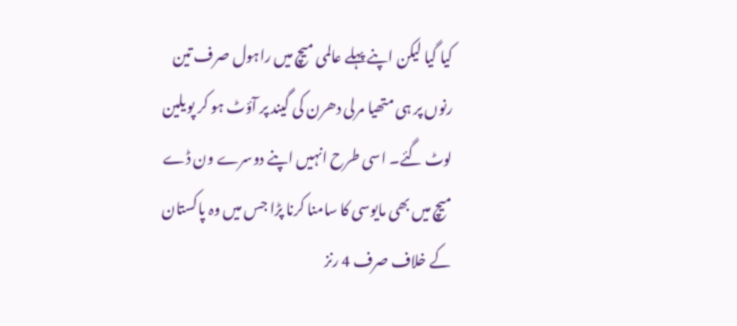کیا گیا لیکن اپنے پہلے عالمی میچ میں راہول صرف تین رنوں پر ہی متھیا مرلی دھرن کی گیند پر آؤٹ ہو کر پویلین لوٹ گئے۔ اسی طرح انہیں اپنے دوسرے ون ڈے میچ میں بھی مایوسی کا سامنا کرنا پڑا جس میں وہ پاکستان کے خلاف صرف 4 رنز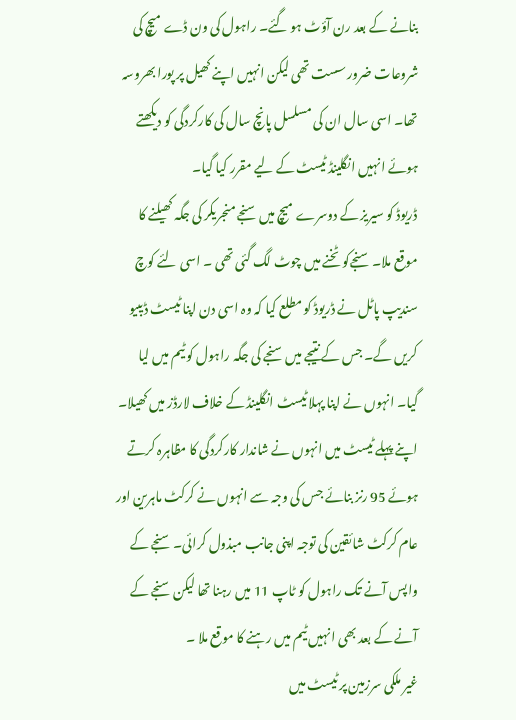بنانے کے بعد رن آؤٹ ہو گئے۔ راہول کی ون ڈے میچ کی شروعات ضرور سست تھی لیکن انہیں اپنے کھیل پر پورا بھروسہ تھا۔ اسی سال ان کی مسلسل پانچ سال کی کارکردگی کو دیکھتے ہوئے انہیں انگلینڈ ٹیسٹ کے لیے مقرر کیا گیا۔
ڈریوڈ کو سیریز کے دوسرے میچ میں سنجے منجریکر کی جگہ کھیلنے کا موقع ملا۔ سنجےکو ٹخنے میں چوٹ لگ گئی تھی ۔ اسی لئے کوچ سندیپ پاٹل نے ڈریوڈ کو مطلع کیا کہ وہ اسی دن اپنا ٹیسٹ ڈیبیو کریں گے۔ جس کے نتیجے میں سنجے کی جگہ راہول کو ٹیم میں لیا گیا۔ انہوں نے اپنا پہلا ٹیسٹ انگلینڈ کے خلاف لارڈز میں کھیلا۔ اپنے پہلے ٹیسٹ میں انہوں نے شاندار کارکردگی کا مظاہرہ کرتے ہوئے 95 رنز بنائے جس کی وجہ سے انہوں نے کرکٹ ماہرین اور عام کرکٹ شائقین کی توجہ اپنی جانب مبذول کرائی۔ سنجے کے واپس آنے تک راہول کو ٹاپ 11 میں رہنا تھا لیکن سنجے کے آنے کے بعد بھی انہیں ٹیم میں رہنے کا موقع ملا ۔
غیر ملکی سرزمین پر ٹیسٹ میں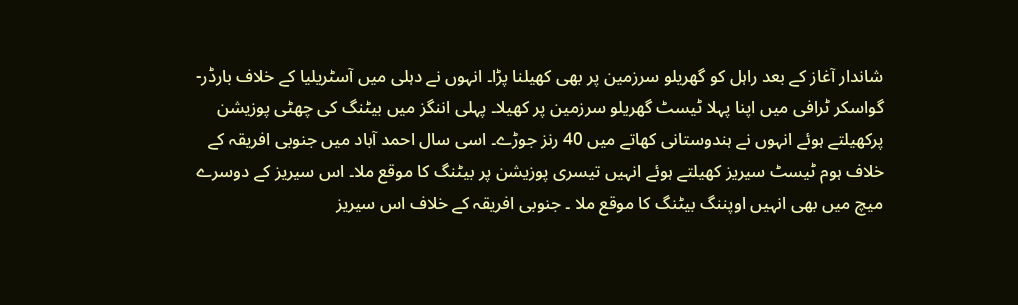شاندار آغاز کے بعد راہل کو گھریلو سرزمین پر بھی کھیلنا پڑا۔ انہوں نے دہلی میں آسٹریلیا کے خلاف بارڈر-گواسکر ٹرافی میں اپنا پہلا ٹیسٹ گھریلو سرزمین پر کھیلا۔ پہلی اننگز میں بیٹنگ کی چھٹی پوزیشن پرکھیلتے ہوئے انہوں نے ہندوستانی کھاتے میں 40 رنز جوڑے۔ اسی سال احمد آباد میں جنوبی افریقہ کے خلاف ہوم ٹیسٹ سیریز کھیلتے ہوئے انہیں تیسری پوزیشن پر بیٹنگ کا موقع ملا۔ اس سیریز کے دوسرے میچ میں بھی انہیں اوپننگ بیٹنگ کا موقع ملا ۔ جنوبی افریقہ کے خلاف اس سیریز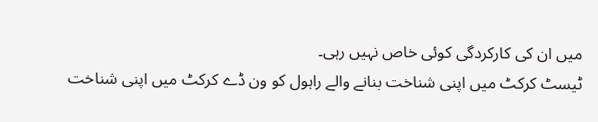میں ان کی کارکردگی کوئی خاص نہیں رہی۔
ٹیسٹ کرکٹ میں اپنی شناخت بنانے والے راہول کو ون ڈے کرکٹ میں اپنی شناخت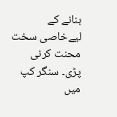بنانے کے لیےخاصی سخت محنت کرنی پڑی۔ سنگر کپ میں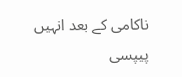ناکامی کے بعد انہیں پیپسی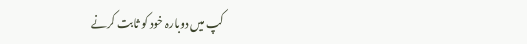کپ میں دوبارہ خود کو ثابت کرنے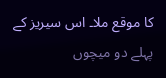کا موقع ملا۔ اس سیریز کے پہلے دو میچوں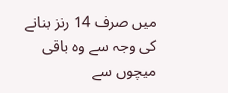میں صرف 14 رنز بنانے کی وجہ سے وہ باقی میچوں سے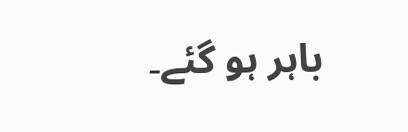باہر ہو گئے۔